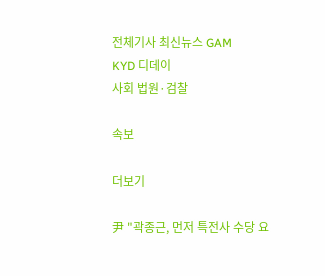전체기사 최신뉴스 GAM
KYD 디데이
사회 법원·검찰

속보

더보기

尹 "곽종근, 먼저 특전사 수당 요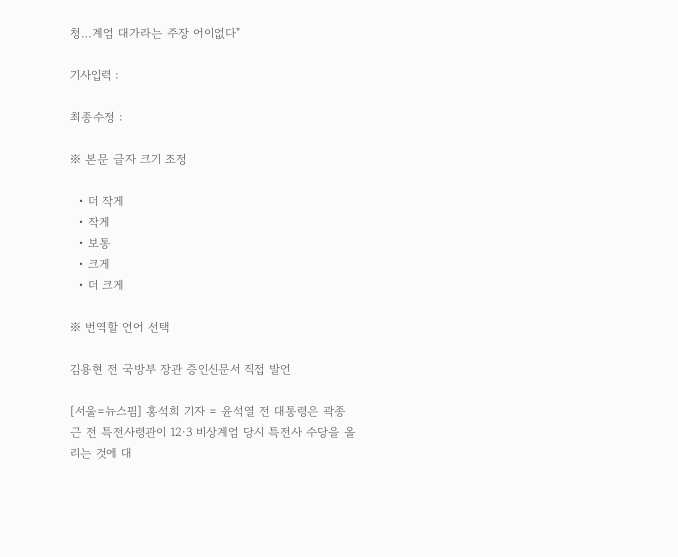청…계엄 대가라는 주장 어이없다"

기사입력 :

최종수정 :

※ 본문 글자 크기 조정

  • 더 작게
  • 작게
  • 보통
  • 크게
  • 더 크게

※ 번역할 언어 선택

김용현 전 국방부 장관 증인신문서 직접 발언

[서울=뉴스핌] 홍석희 기자 = 윤석열 전 대통령은 곽종근 전 특전사령관이 12·3 비상계엄 당시 특전사 수당을 올리는 것에 대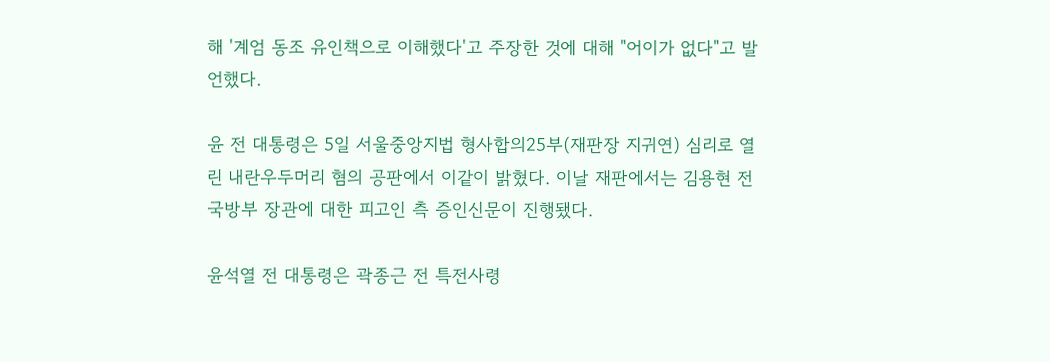해 '계엄 동조 유인책으로 이해했다'고 주장한 것에 대해 "어이가 없다"고 발언했다.

윤 전 대통령은 5일 서울중앙지법 형사합의25부(재판장 지귀연) 심리로 열린 내란우두머리 혐의 공판에서 이같이 밝혔다. 이날 재판에서는 김용현 전 국방부 장관에 대한 피고인 측 증인신문이 진행됐다.

윤석열 전 대통령은 곽종근 전 특전사령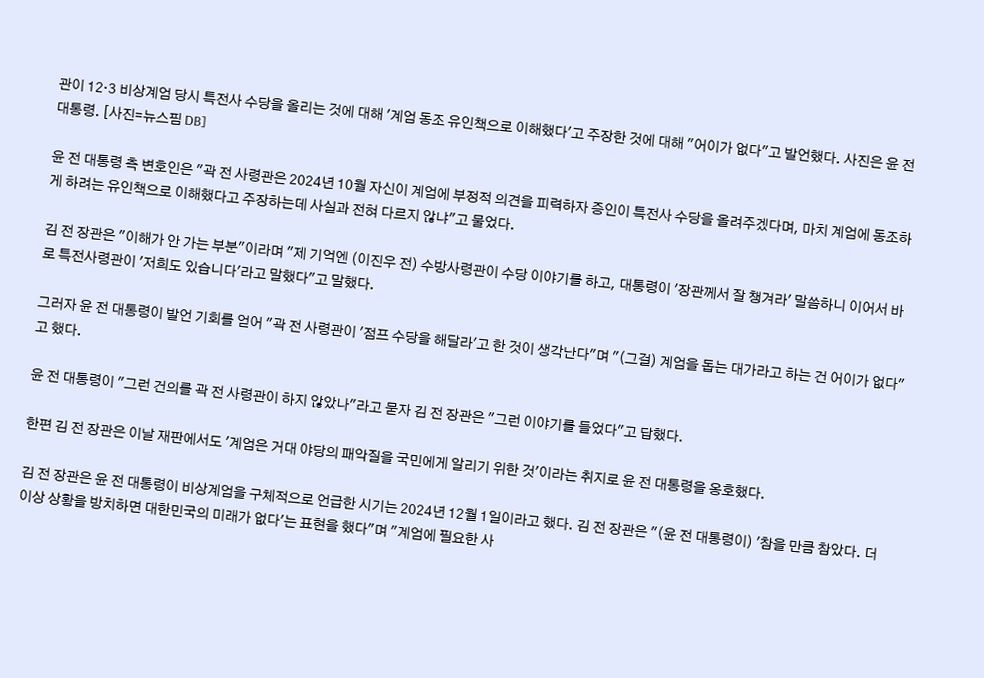관이 12·3 비상계엄 당시 특전사 수당을 올리는 것에 대해 '계엄 동조 유인책으로 이해했다'고 주장한 것에 대해 "어이가 없다"고 발언했다. 사진은 윤 전 대통령. [사진=뉴스핌 DB]

윤 전 대통령 측 변호인은 "곽 전 사령관은 2024년 10월 자신이 계엄에 부정적 의견을 피력하자 증인이 특전사 수당을 올려주겠다며, 마치 계엄에 동조하게 하려는 유인책으로 이해했다고 주장하는데 사실과 전혀 다르지 않냐"고 물었다.

김 전 장관은 "이해가 안 가는 부분"이라며 "제 기억엔 (이진우 전) 수방사령관이 수당 이야기를 하고, 대통령이 '장관께서 잘 챙겨라' 말씀하니 이어서 바로 특전사령관이 '저희도 있습니다'라고 말했다"고 말했다.

그러자 윤 전 대통령이 발언 기회를 얻어 "곽 전 사령관이 '점프 수당을 해달라'고 한 것이 생각난다"며 "(그걸) 계엄을 돕는 대가라고 하는 건 어이가 없다"고 했다.

윤 전 대통령이 "그런 건의를 곽 전 사령관이 하지 않았나"라고 묻자 김 전 장관은 "그런 이야기를 들었다"고 답했다.

한편 김 전 장관은 이날 재판에서도 '계엄은 거대 야당의 패악질을 국민에게 알리기 위한 것'이라는 취지로 윤 전 대통령을 옹호했다.

김 전 장관은 윤 전 대통령이 비상계엄을 구체적으로 언급한 시기는 2024년 12월 1일이라고 했다. 김 전 장관은 "(윤 전 대통령이) '참을 만큼 참았다. 더 이상 상황을 방치하면 대한민국의 미래가 없다'는 표현을 했다"며 "계엄에 필요한 사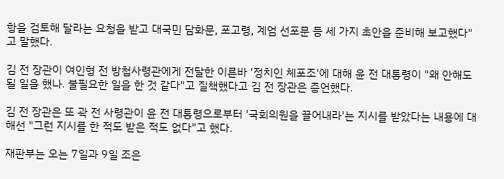항을 검토해 달라는 요청을 받고 대국민 담화문, 포고령, 계엄 선포문 등 세 가지 초안을 준비해 보고했다"고 말했다.

김 전 장관이 여인형 전 방첩사령관에게 전달한 이른바 '정치인 체포조'에 대해 윤 전 대통령이 "왜 안해도 될 일을 했나. 불필요한 일을 한 것 같다"고 질책했다고 김 전 장관은 증언했다.

김 전 장관은 또 곽 전 사령관이 윤 전 대통령으로부터 '국회의원을 끌어내라'는 지시를 받았다는 내용에 대해선 "그런 지시를 한 적도 받은 적도 없다"고 했다.

재판부는 오는 7일과 9일 조은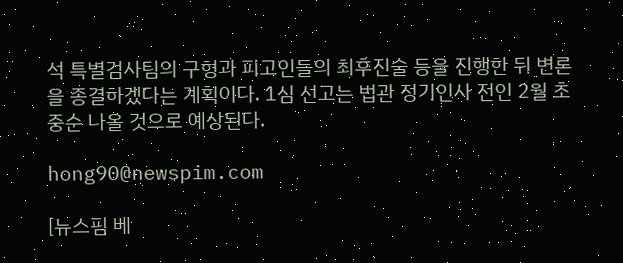석 특별검사팀의 구형과 피고인들의 최후진술 등을 진행한 뒤 변론을 종결하겠다는 계획이다. 1심 선고는 법관 정기인사 전인 2월 초중순 나올 것으로 예상된다.

hong90@newspim.com

[뉴스핌 베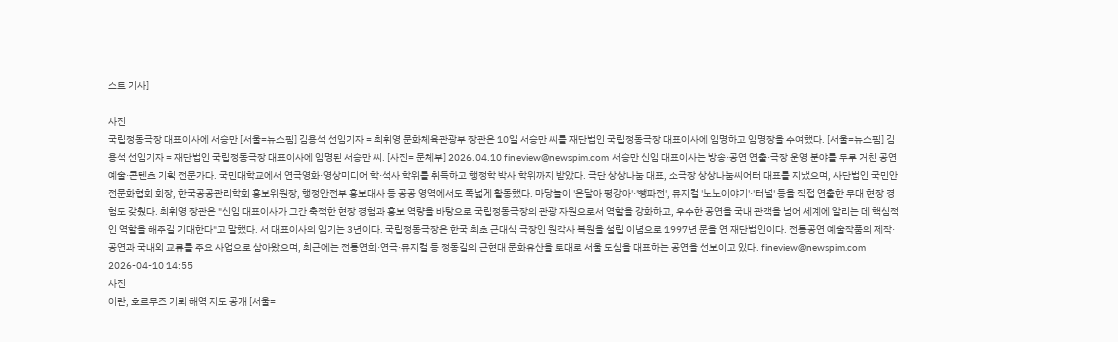스트 기사]

사진
국립정동극장 대표이사에 서승만 [서울=뉴스핌] 김용석 선임기자 = 최휘영 문화체육관광부 장관은 10일 서승만 씨를 재단법인 국립정동극장 대표이사에 임명하고 임명장을 수여했다. [서울=뉴스핌] 김용석 선임기자 = 재단법인 국립정동극장 대표이사에 임명된 서승만 씨. [사진= 문체부] 2026.04.10 fineview@newspim.com 서승만 신임 대표이사는 방송·공연 연출·극장 운영 분야를 두루 거친 공연예술·콘텐츠 기획 전문가다. 국민대학교에서 연극영화·영상미디어 학·석사 학위를 취득하고 행정학 박사 학위까지 받았다. 극단 상상나눔 대표, 소극장 상상나눔씨어터 대표를 지냈으며, 사단법인 국민안전문화협회 회장, 한국공공관리학회 홍보위원장, 행정안전부 홍보대사 등 공공 영역에서도 폭넓게 활동했다. 마당놀이 '온달아 평강아'·'뺑파전', 뮤지컬 '노노이야기'·'터널' 등을 직접 연출한 무대 현장 경험도 갖췄다. 최휘영 장관은 "신임 대표이사가 그간 축적한 현장 경험과 홍보 역량을 바탕으로 국립정동극장의 관광 자원으로서 역할을 강화하고, 우수한 공연을 국내 관객을 넘어 세계에 알리는 데 핵심적인 역할을 해주길 기대한다"고 말했다. 서 대표이사의 임기는 3년이다. 국립정동극장은 한국 최초 근대식 극장인 원각사 복원을 설립 이념으로 1997년 문을 연 재단법인이다. 전통공연 예술작품의 제작·공연과 국내외 교류를 주요 사업으로 삼아왔으며, 최근에는 전통연희·연극·뮤지컬 등 정동길의 근현대 문화유산을 토대로 서울 도심을 대표하는 공연을 선보이고 있다. fineview@newspim.com 2026-04-10 14:55
사진
이란, 호르무즈 기뢰 해역 지도 공개 [서울=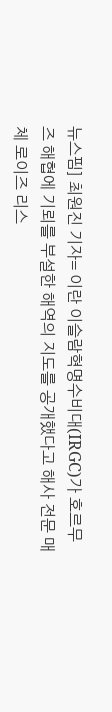뉴스핌] 최원진 기자= 이란 이슬람혁명수비대(IRGC)가 호르무즈 해협에 기뢰를 부설한 해역의 지도를 공개했다고 해사 전문 매체 로이즈 리스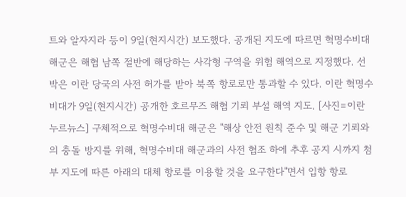트와 알자지라 등이 9일(현지시간) 보도했다. 공개된 지도에 따르면 혁명수비대 해군은 해협 남쪽 절반에 해당하는 사각형 구역을 위험 해역으로 지정했다. 선박은 이란 당국의 사전 허가를 받아 북쪽 항로로만 통과할 수 있다. 이란 혁명수비대가 9일(현지시간) 공개한 호르무즈 해협 기뢰 부설 해역 지도. [사진=이란 누르뉴스] 구체적으로 혁명수비대 해군은 "해상 안전 원칙 준수 및 해군 기뢰와의 충돌 방지를 위해, 혁명수비대 해군과의 사전 협조 하에 추후 공지 시까지 첨부 지도에 따른 아래의 대체 항로를 이용할 것을 요구한다"면서 입항 항로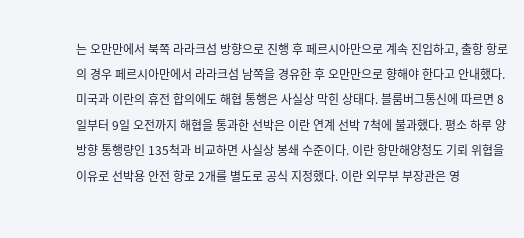는 오만만에서 북쪽 라라크섬 방향으로 진행 후 페르시아만으로 계속 진입하고, 출항 항로의 경우 페르시아만에서 라라크섬 남쪽을 경유한 후 오만만으로 향해야 한다고 안내했다.   미국과 이란의 휴전 합의에도 해협 통행은 사실상 막힌 상태다. 블룸버그통신에 따르면 8일부터 9일 오전까지 해협을 통과한 선박은 이란 연계 선박 7척에 불과했다. 평소 하루 양방향 통행량인 135척과 비교하면 사실상 봉쇄 수준이다. 이란 항만해양청도 기뢰 위협을 이유로 선박용 안전 항로 2개를 별도로 공식 지정했다. 이란 외무부 부장관은 영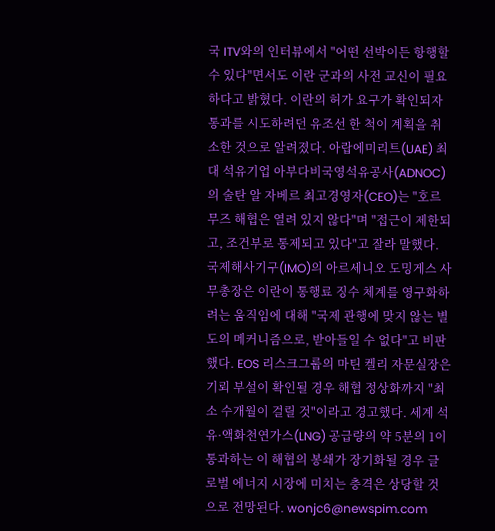국 ITV와의 인터뷰에서 "어떤 선박이든 항행할 수 있다"면서도 이란 군과의 사전 교신이 필요하다고 밝혔다. 이란의 허가 요구가 확인되자 통과를 시도하려던 유조선 한 척이 계획을 취소한 것으로 알려졌다. 아랍에미리트(UAE) 최대 석유기업 아부다비국영석유공사(ADNOC)의 술탄 알 자베르 최고경영자(CEO)는 "호르무즈 해협은 열려 있지 않다"며 "접근이 제한되고, 조건부로 통제되고 있다"고 잘라 말했다. 국제해사기구(IMO)의 아르세니오 도밍게스 사무총장은 이란이 통행료 징수 체계를 영구화하려는 움직임에 대해 "국제 관행에 맞지 않는 별도의 메커니즘으로, 받아들일 수 없다"고 비판했다. EOS 리스크그룹의 마틴 켈리 자문실장은 기뢰 부설이 확인될 경우 해협 정상화까지 "최소 수개월이 걸릴 것"이라고 경고했다. 세계 석유·액화천연가스(LNG) 공급량의 약 5분의 1이 통과하는 이 해협의 봉쇄가 장기화될 경우 글로벌 에너지 시장에 미치는 충격은 상당할 것으로 전망된다. wonjc6@newspim.com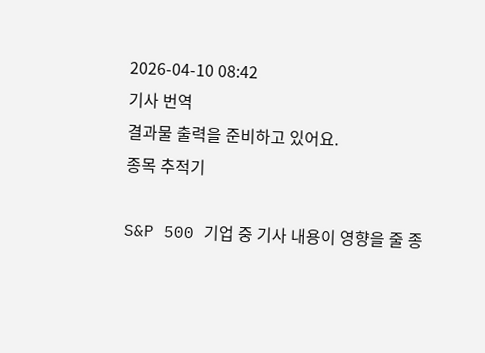2026-04-10 08:42
기사 번역
결과물 출력을 준비하고 있어요.
종목 추적기

S&P 500 기업 중 기사 내용이 영향을 줄 종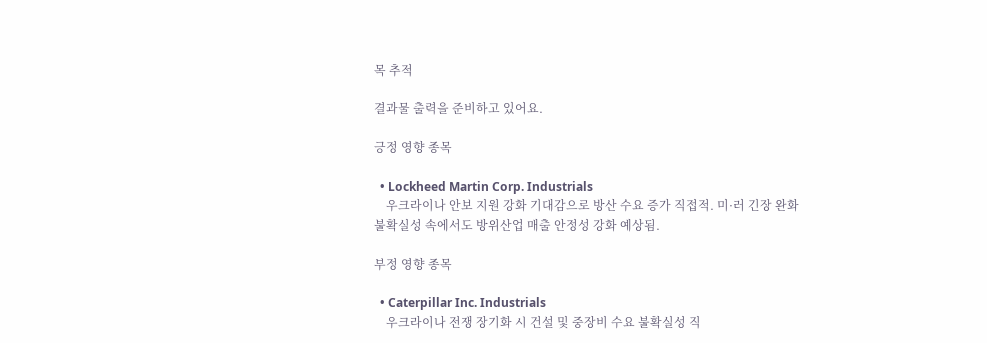목 추적

결과물 출력을 준비하고 있어요.

긍정 영향 종목

  • Lockheed Martin Corp. Industrials
    우크라이나 안보 지원 강화 기대감으로 방산 수요 증가 직접적. 미·러 긴장 완화 불확실성 속에서도 방위산업 매출 안정성 강화 예상됨.

부정 영향 종목

  • Caterpillar Inc. Industrials
    우크라이나 전쟁 장기화 시 건설 및 중장비 수요 불확실성 직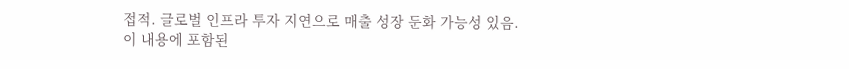접적. 글로벌 인프라 투자 지연으로 매출 성장 둔화 가능성 있음.
이 내용에 포함된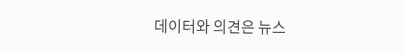데이터와 의견은 뉴스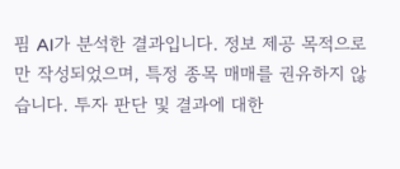핌 AI가 분석한 결과입니다. 정보 제공 목적으로만 작성되었으며, 특정 종목 매매를 권유하지 않습니다. 투자 판단 및 결과에 대한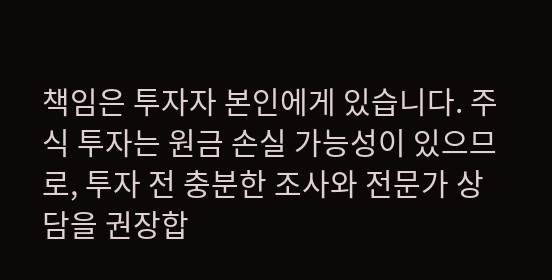책임은 투자자 본인에게 있습니다. 주식 투자는 원금 손실 가능성이 있으므로, 투자 전 충분한 조사와 전문가 상담을 권장합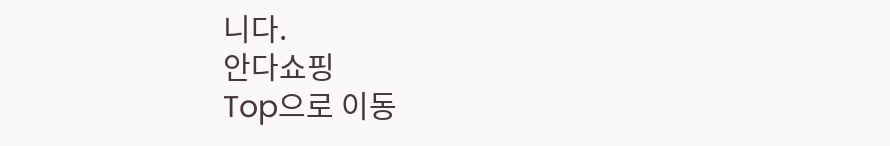니다.
안다쇼핑
Top으로 이동